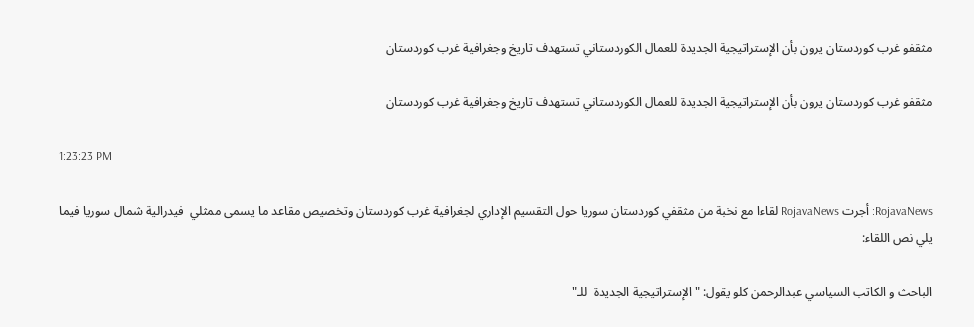مثقفو غرب كوردستان يرون بأن الإستراتيجية الجديدة للعمال الكوردستاني تستهدف تاريخ وجغرافية غرب كوردستان

مثقفو غرب كوردستان يرون بأن الإستراتيجية الجديدة للعمال الكوردستاني تستهدف تاريخ وجغرافية غرب كوردستان

1:23:23 PM

RojavaNews: أجرت RojavaNews لقاءا مع نخبة من مثقفي كوردستان سوريا حول التقسيم الإداري لجغرافية غرب كوردستان وتخصيص مقاعد ما يسمى ممثلي  فيدرالية شمال سوريا فيما يلي نص اللقاء:

الباحث و الكاتب السياسي عبدالرحمن كلو يقول: "الإستراتيجية الجديدة  للـ"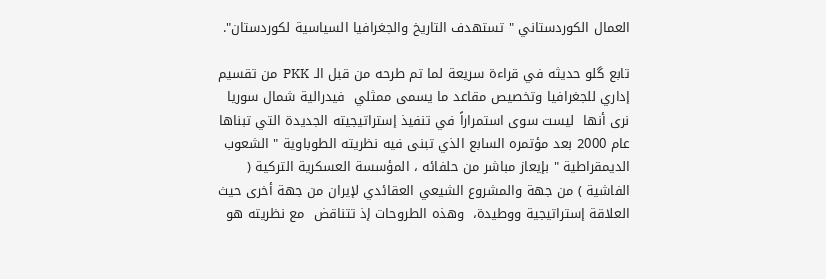العمال الكوردستاني " تستهدف التاريخ والجغرافيا السياسية لكوردستان".

تابع گلو حديثه في قراءة سريعة لما تم طرحه من قبل الـ PKK  من تقسيم إداري للجغرافيا وتخصيص مقاعد ما يسمى ممثلي  فيدرالية شمال سوريا  نرى أنها  ليست سوى استمراراً في تنفيذ إستراتيجيته الجديدة التي تبناها عام 2000 بعد مؤتمره السابع الذي تبنى فيه نظريته الطوباوية " الشعوب الديمقراطية " بإيعاز مباشر من حلفائه ، المؤسسة العسكرية التركية ( الفاشية ) من جهة والمشروع الشيعي العقائدي لإيران من جهة أخرى حيث العلاقة إستراتيجية ووطيدة،  وهذه الطروحات إذ تتناقض  مع نظريته هو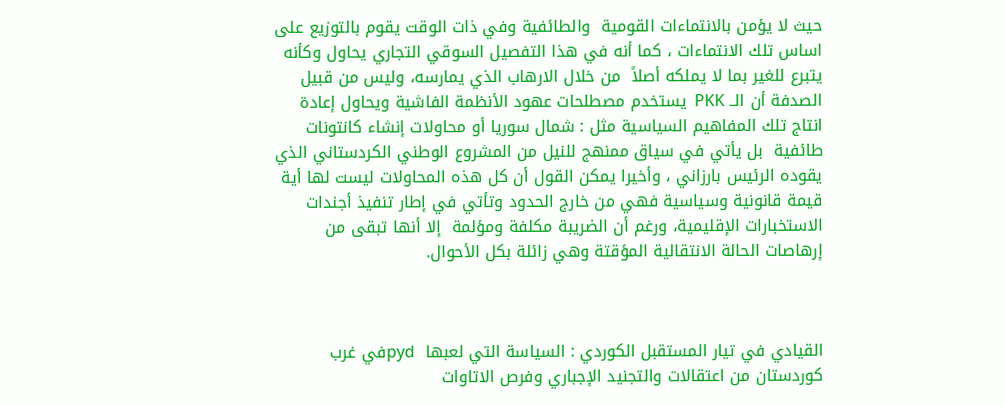حيث لا يؤمن بالانتماءات القومية  والطائفية وفي ذات الوقت يقوم بالتوزيع على اساس تلك الانتماءات ، كما أنه في هذا التفصيل السوقي التجاري يحاول وكأنه يتبرع للغير بما لا يملكه أصلاً  من خلال الارهاب الذي يمارسه، وليس من قبيل الصدفة أن الــ PKK  يستخدم مصطلحات عهود الأنظمة الفاشية ويحاول إعادة انتاج تلك المفاهيم السياسية مثل : شمال سوريا أو محاولات إنشاء كانتونات طائفية  بل يأتي في سياق ممنهج للنيل من المشروع الوطني الكردستاني الذي يقوده الرئيس بارزاني ، وأخيرا يمكن القول أن كل هذه المحاولات ليست لها أية قيمة قانونية وسياسية فهي من خارج الحدود وتأتي في إطار تنفيذ أجندات الاستخبارات الإقليمية، ورغم أن الضريبة مكلفة ومؤلمة  إلا أنها تبقى من إرهاصات الحالة الانتقالية المؤقتة وهي زائلة بكل الأحوال.



القيادي في تيار المستقبل الكوردي : السياسة التي لعبها  pydفي غرب كوردستان من اعتقالات والتجنيد الإجباري وفرص الاتاوات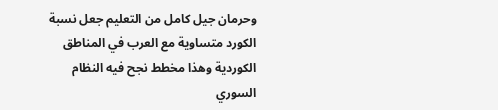وحرمان جيل كامل من التعليم جعل نسبة الكورد متساوية مع العرب في المناطق الكوردية وهذا مخطط نجح فيه النظام السوري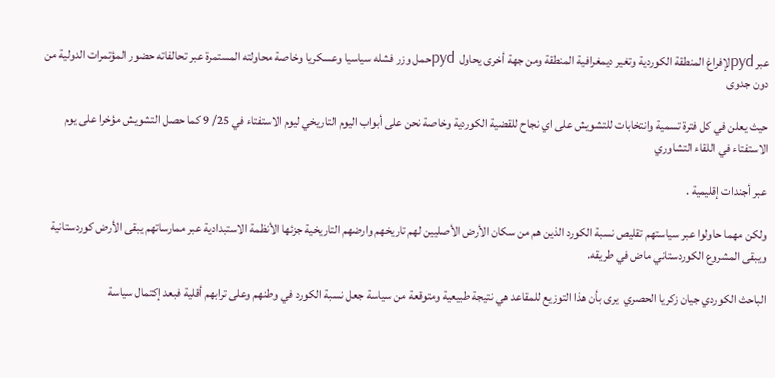عبر pydلإفراغ المنطقة الكوردية وتغير ديمغرافية المنطقة ومن جهة أخرى يحاول  pydحمل وزر فشله سياسيا وعسكريا وخاصة محاولته المستمرة عبر تحالفاته حضور المؤتمرات الدولية من دون جدوى

حيث يعلن في كل فترة تسمية وانتخابات للتشويش على اي نجاح للقضية الكوردية وخاصة نحن على أبواب اليوم التاريخي ليوم الاستفتاء في 25/ 9 كما حصل التشويش مؤخرا على يوم الاستفتاء في اللقاء التشاوري

عبر أجندات إقليمية .

ولكن مهما حاولوا عبر سياستهم تقليص نسبة الكورد الذين هم من سكان الأرض الأصليين لهم تاريخهم وارضهم التاريخية جزئها الأنظمة الاستبدادية عبر ممارساتهم يبقى الأرض كوردستانية ويبقى المشروع الكوردستاني ماض في طريقه.

الباحث الكوردي جيان زكريا الحصري  يرى بأن هذا التوزيع للمقاعد هي نتيجة طبيعية ومتوقعة من سياسة جعل نسبة الكورد في وطنهم وعلى ترابهم أقلية فبعد إكتمال سياسة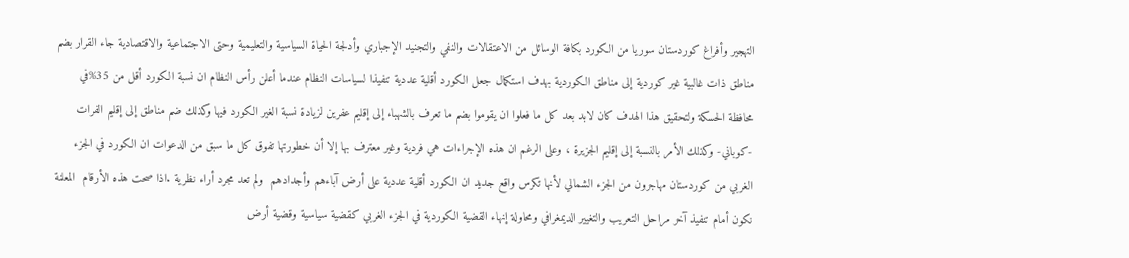التهجير وأفراغ كوردستان سوريا من الكورد بكافة الوسائل من الاعتقالات والنفي والتجنيد الإجباري وأدلجة الحياة السياسية والتعليمية وحتى الاجتماعية والاقتصادية جاء القرار بضم مناطق ذات غالبية غير كوردية إلى مناطق الكوردية بهدف استكمال جعل الكورد أقلية عددية تنفيذا لسياسات النظام عندما أعلن رأس النظام ان نسبة الكورد أقل من 35%في محافظة الحسكة ولتحقيق هذا الهدف كان لابد بعد كل ما فعلوا ان يقوموا بضم ما تعرف بالشهباء إلى إقليم عفرين لزيادة نسبة الغير الكورد فيها وكذلك ضم مناطق إلى إقليم الفرات -كوباني- وكذلك الأمر بالنسبة إلى إقليم الجزيرة ، وعلى الرغم ان هذه الإجراءات هي فردية وغير معترف بها إلا أن خطورتها تفوق كل ما سبق من الدعوات ان الكورد في الجزء الغربي من كوردستان مهاجرون من الجزء الشمالي لأنها تكرس واقع جديد ان الكورد أقلية عددية على أرض آباءهم وأجدادهم  ولم تعد مجرد أراء نظرية .اذا صحت هذه الأرقام  المعلنة نكون أمام تنفيذ آخر مراحل التعريب والتغيير الديمغرافي ومحاولة إنهاء القضية الكوردية في الجزء الغربي كقضية سياسية وقضية أرض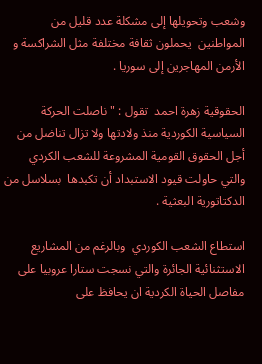وشعب وتحويلها إلى مشكلة عدد قليل من المواطنين  يحملون ثقافة مختلفة مثل الشراكسة و الأرمن المهاجرين إلى سوريا .

الحقوقية زهرة احمد  تقول : "ناصلت الحركة السياسية الكوردية منذ ولادتها ولا تزال تناضل من أجل الحقوق القومية المشروعة للشعب الكردي والتي حاولت قيود الاستبداد أن تكبدها  بسلاسل من الدكتاتورية البعثية .

استطاع الشعب الكوردي  وبالرغم من المشاريع الاستثنائية الجائرة والتي نسجت ستارا عروبيا على مفاصل الحياة الكردية ان يحافظ على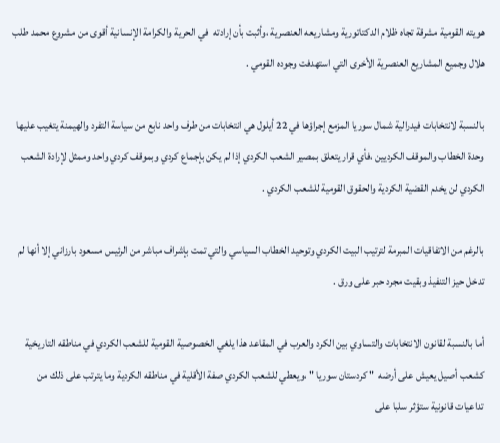هويته القومية مشرقة تجاه ظلام الدكتاتورية ومشاريعه العنصرية ،وأثبت بأن إرادته  في الحرية والكرامة الإنسانية أقوى من مشروع محمد طلب هلال وجميع المشاريع العنصرية الأخرى التي استهدفت وجوده القومي .

بالنسبة لانتخابات فيدرالية شمال سوريا المزمع إجراؤها في 22 أيلول هي انتخابات من طرف واحد نابع من سياسة التفرد والهيمنة يتغيب عليها وحدة الخطاب والموقف الكرديين ،فأي قرار يتعلق بمصير الشعب الكردي إذا لم يكن بإجماع كردي وبموقف كردي واحد وممثل لإرادة الشعب الكردي لن يخدم القضية الكردية والحقوق القومية للشعب الكردي .

بالرغم من الاتفاقيات المبرمة لترتيب البيت الكردي وتوحيد الخطاب السياسي والتي تمت بإشراف مباشر من الرئيس مسعود بارزاني إلا أنها لم تدخل حيز التنفيذ وبقيت مجرد حبر على ورق .

أما بالنسبة لقانون الانتخابات والتساوي بين الكرد والعرب في المقاعد هذا يلغي الخصوصية القومية للشعب الكردي في مناطقه التاريخية كشعب أصيل يعيش على أرضه  " كردستان سوريا " ،ويعطي للشعب الكردي صفة الأقلية في مناطقه الكردية وما يترتب على ذلك من تداعيات قانونية ستؤثر سلبا على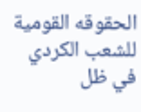الحقوقه القومية للشعب الكردي في ظل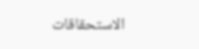الاستحقاقات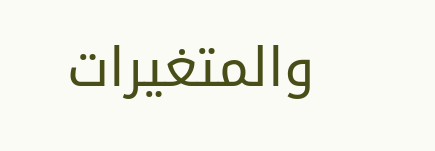والمتغيرات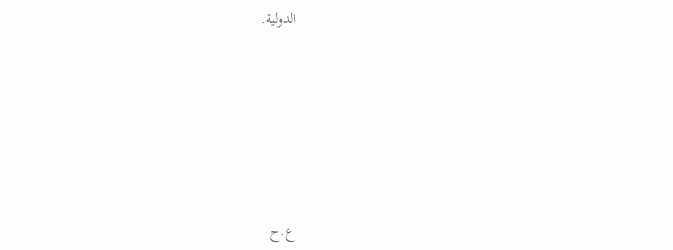الدولية.







ع.ح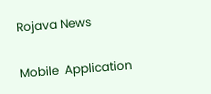Rojava News

Mobile  Application